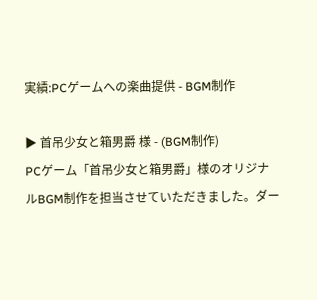実績:PCゲームへの楽曲提供 - BGM制作

▶ 首吊少女と箱男爵 様 - (BGM制作)
PCゲーム「首吊少女と箱男爵」様のオリジナルBGM制作を担当させていただきました。ダー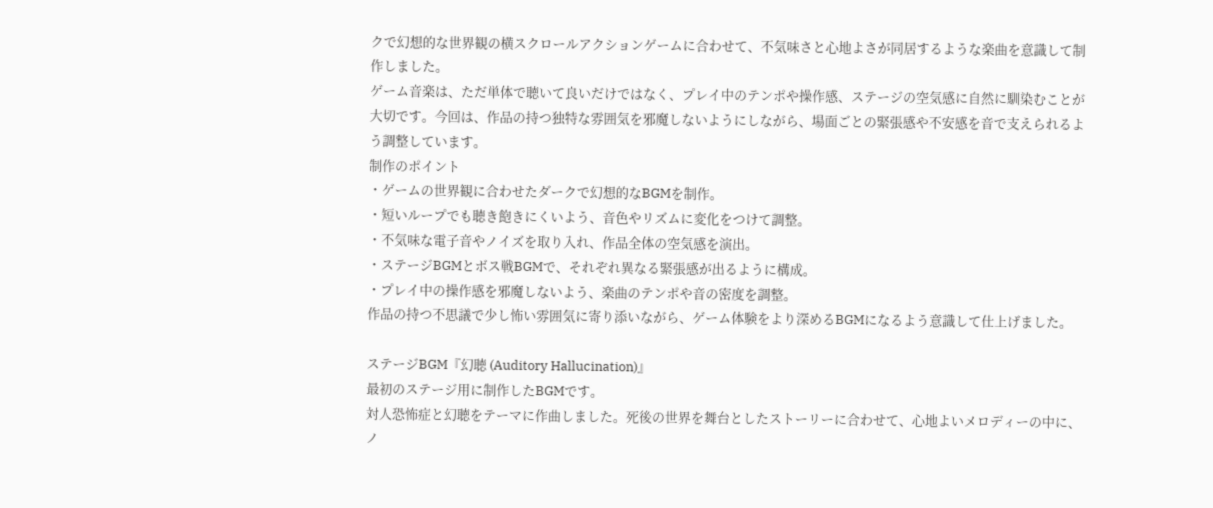クで幻想的な世界観の横スクロールアクションゲームに合わせて、不気味さと心地よさが同居するような楽曲を意識して制作しました。
ゲーム音楽は、ただ単体で聴いて良いだけではなく、プレイ中のテンポや操作感、ステージの空気感に自然に馴染むことが大切です。今回は、作品の持つ独特な雰囲気を邪魔しないようにしながら、場面ごとの緊張感や不安感を音で支えられるよう調整しています。
制作のポイント
・ゲームの世界観に合わせたダークで幻想的なBGMを制作。
・短いループでも聴き飽きにくいよう、音色やリズムに変化をつけて調整。
・不気味な電子音やノイズを取り入れ、作品全体の空気感を演出。
・ステージBGMとボス戦BGMで、それぞれ異なる緊張感が出るように構成。
・プレイ中の操作感を邪魔しないよう、楽曲のテンポや音の密度を調整。
作品の持つ不思議で少し怖い雰囲気に寄り添いながら、ゲーム体験をより深めるBGMになるよう意識して仕上げました。

ステージBGM『幻聴 (Auditory Hallucination)』
最初のステージ用に制作したBGMです。
対人恐怖症と幻聴をテーマに作曲しました。死後の世界を舞台としたストーリーに合わせて、心地よいメロディーの中に、ノ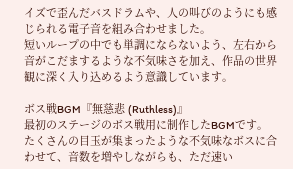イズで歪んだバスドラムや、人の叫びのようにも感じられる電子音を組み合わせました。
短いループの中でも単調にならないよう、左右から音がこだまするような不気味さを加え、作品の世界観に深く入り込めるよう意識しています。

ボス戦BGM『無慈悲 (Ruthless)』
最初のステージのボス戦用に制作したBGMです。
たくさんの目玉が集まったような不気味なボスに合わせて、音数を増やしながらも、ただ速い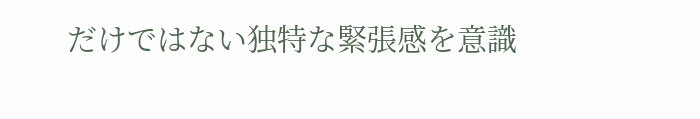だけではない独特な緊張感を意識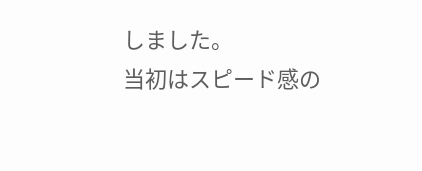しました。
当初はスピード感の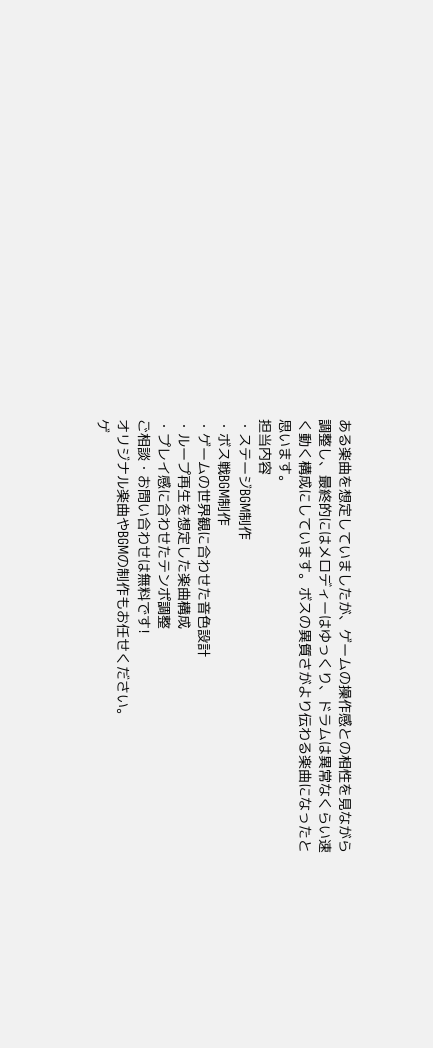ある楽曲を想定していましたが、ゲームの操作感との相性を見ながら調整し、最終的にはメロディーはゆっくり、ドラムは異常なくらい速く動く構成にしています。ボスの異質さがより伝わる楽曲になったと思います。
担当内容
・ステージBGM制作
・ボス戦BGM制作
・ゲームの世界観に合わせた音色設計
・ループ再生を想定した楽曲構成
・プレイ感に合わせたテンポ調整
ご相談・お問い合わせは無料です!
オリジナル楽曲やBGMの制作もお任せください。
ゲ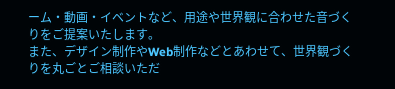ーム・動画・イベントなど、用途や世界観に合わせた音づくりをご提案いたします。
また、デザイン制作やWeb制作などとあわせて、世界観づくりを丸ごとご相談いただ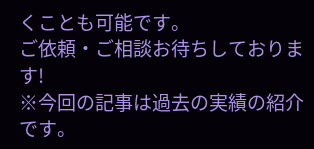くことも可能です。
ご依頼・ご相談お待ちしております!
※今回の記事は過去の実績の紹介です。